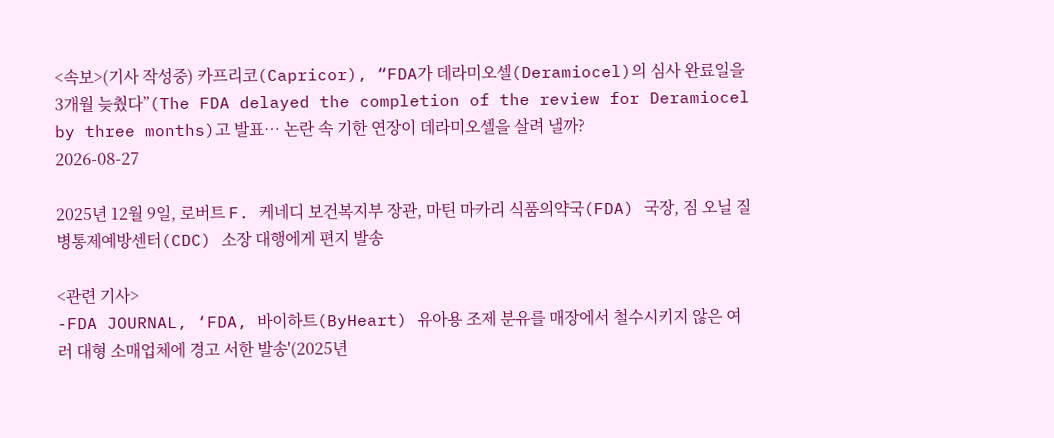<속보>(기사 작성중) 카프리코(Capricor), “FDA가 데라미오셀(Deramiocel)의 심사 완료일을 3개월 늦췄다”(The FDA delayed the completion of the review for Deramiocel by three months)고 발표… 논란 속 기한 연장이 데라미오셀을 살려 낼까?
2026-08-27

2025년 12월 9일, 로버트 F. 케네디 보건복지부 장관, 마틴 마카리 식품의약국(FDA) 국장, 짐 오닐 질병통제예방센터(CDC) 소장 대행에게 편지 발송

<관련 기사>
-FDA JOURNAL, ‘FDA, 바이하트(ByHeart) 유아용 조제 분유를 매장에서 철수시키지 않은 여러 대형 소매업체에 경고 서한 발송'(2025년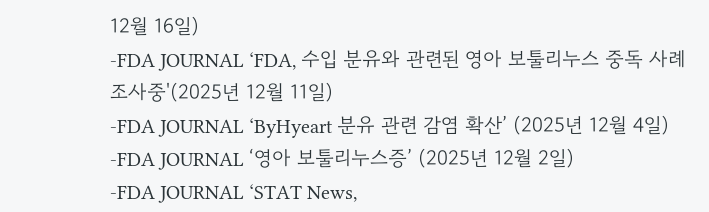12월 16일)
-FDA JOURNAL ‘FDA, 수입 분유와 관련된 영아 보툴리누스 중독 사례 조사중'(2025년 12월 11일)
-FDA JOURNAL ‘ByHyeart 분유 관련 감염 확산’ (2025년 12월 4일)
-FDA JOURNAL ‘영아 보툴리누스증’ (2025년 12월 2일)
-FDA JOURNAL ‘STAT News,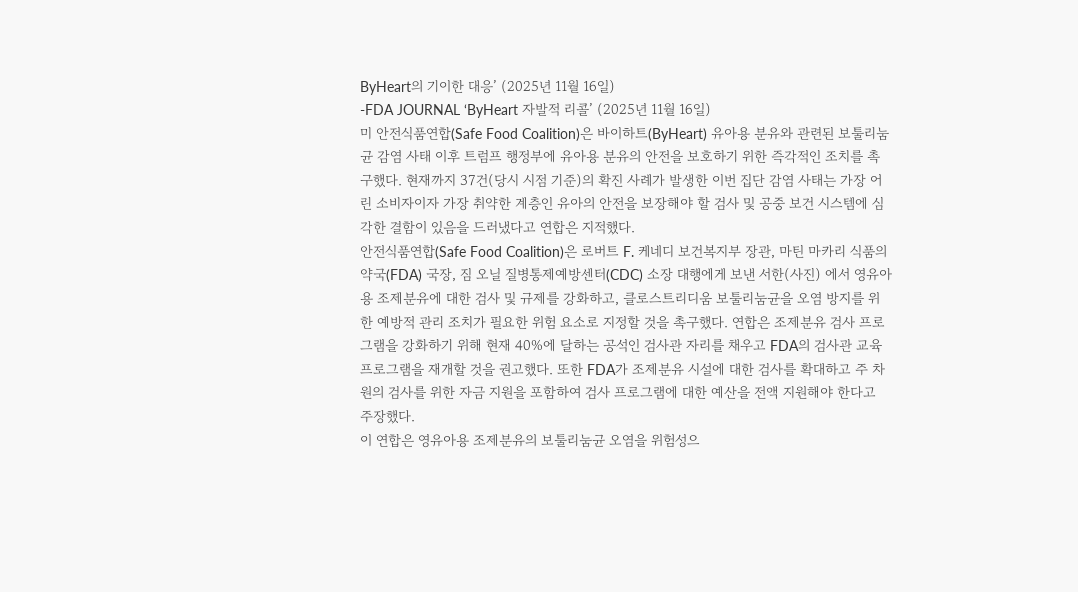ByHeart의 기이한 대응’ (2025년 11월 16일)
-FDA JOURNAL ‘ByHeart 자발적 리콜’ (2025년 11월 16일)
미 안전식품연합(Safe Food Coalition)은 바이하트(ByHeart) 유아용 분유와 관련된 보툴리눔균 감염 사태 이후 트럼프 행정부에 유아용 분유의 안전을 보호하기 위한 즉각적인 조치를 촉구했다. 현재까지 37건(당시 시점 기준)의 확진 사례가 발생한 이번 집단 감염 사태는 가장 어린 소비자이자 가장 취약한 계층인 유아의 안전을 보장해야 할 검사 및 공중 보건 시스템에 심각한 결함이 있음을 드러냈다고 연합은 지적했다.
안전식품연합(Safe Food Coalition)은 로버트 F. 케네디 보건복지부 장관, 마틴 마카리 식품의약국(FDA) 국장, 짐 오닐 질병통제예방센터(CDC) 소장 대행에게 보낸 서한(사진) 에서 영유아용 조제분유에 대한 검사 및 규제를 강화하고, 클로스트리디움 보툴리눔균을 오염 방지를 위한 예방적 관리 조치가 필요한 위험 요소로 지정할 것을 촉구했다. 연합은 조제분유 검사 프로그램을 강화하기 위해 현재 40%에 달하는 공석인 검사관 자리를 채우고 FDA의 검사관 교육 프로그램을 재개할 것을 권고했다. 또한 FDA가 조제분유 시설에 대한 검사를 확대하고 주 차원의 검사를 위한 자금 지원을 포함하여 검사 프로그램에 대한 예산을 전액 지원해야 한다고 주장했다.
이 연합은 영유아용 조제분유의 보툴리눔균 오염을 위험성으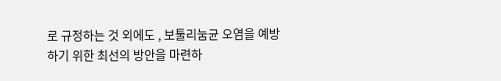로 규정하는 것 외에도 , 보툴리눔균 오염을 예방하기 위한 최선의 방안을 마련하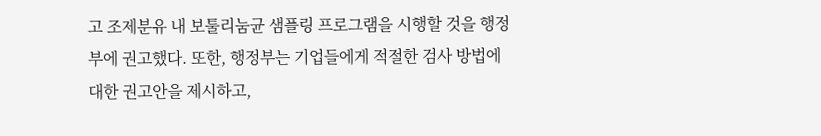고 조제분유 내 보툴리눔균 샘플링 프로그램을 시행할 것을 행정부에 권고했다. 또한, 행정부는 기업들에게 적절한 검사 방법에 대한 권고안을 제시하고,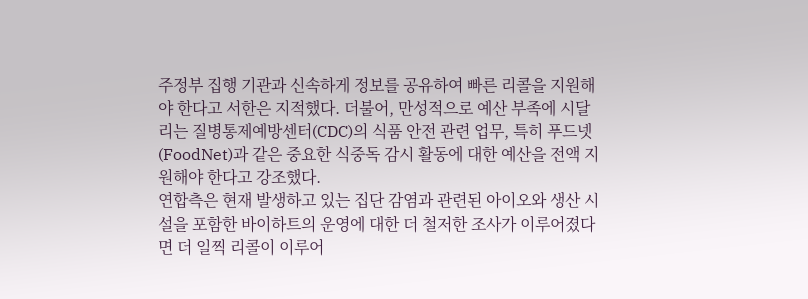주정부 집행 기관과 신속하게 정보를 공유하여 빠른 리콜을 지원해야 한다고 서한은 지적했다. 더불어, 만성적으로 예산 부족에 시달리는 질병통제예방센터(CDC)의 식품 안전 관련 업무, 특히 푸드넷(FoodNet)과 같은 중요한 식중독 감시 활동에 대한 예산을 전액 지원해야 한다고 강조했다.
연합측은 현재 발생하고 있는 집단 감염과 관련된 아이오와 생산 시설을 포함한 바이하트의 운영에 대한 더 철저한 조사가 이루어졌다면 더 일찍 리콜이 이루어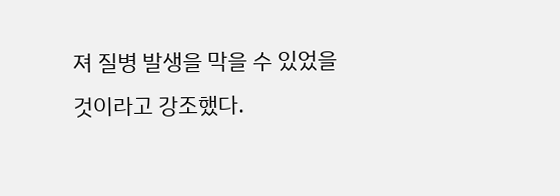져 질병 발생을 막을 수 있었을 것이라고 강조했다.